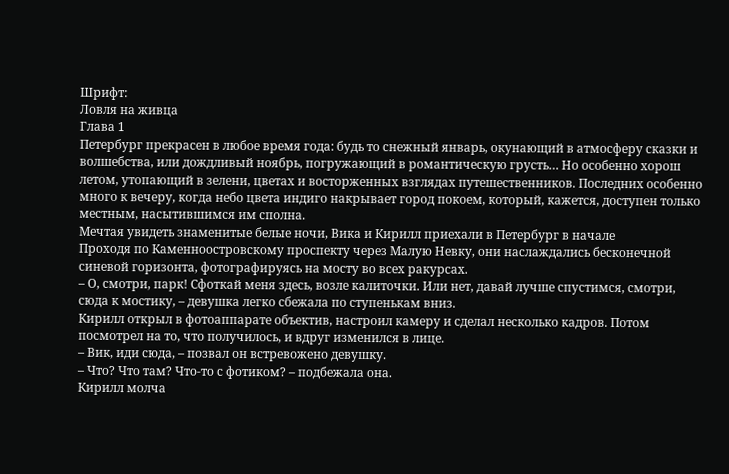Шрифт:
Ловля на живца
Глава 1
Петербург прекрасен в любое время года: будь то снежный январь, окунающий в атмосферу сказки и волшебства, или дождливый ноябрь, погружающий в романтическую грусть… Но особенно хорош летом, утопающий в зелени, цветах и восторженных взглядах путешественников. Последних особенно много к вечеру, когда небо цвета индиго накрывает город покоем, который, кажется, доступен только местным, насытившимся им сполна.
Мечтая увидеть знаменитые белые ночи, Вика и Кирилл приехали в Петербург в начале
Проходя по Каменноостровскому проспекту через Малую Невку, они наслаждались бесконечной синевой горизонта, фотографируясь на мосту во всех ракурсах.
– О, смотри, парк! Сфоткай меня здесь, возле калиточки. Или нет, давай лучше спустимся, смотри, сюда к мостику, – девушка легко сбежала по ступенькам вниз.
Кирилл открыл в фотоаппарате объектив, настроил камеру и сделал несколько кадров. Потом посмотрел на то, что получилось, и вдруг изменился в лице.
– Вик, иди сюда, – позвал он встревожено девушку.
– Что? Что там? Что-то с фотиком? – подбежала она.
Кирилл молча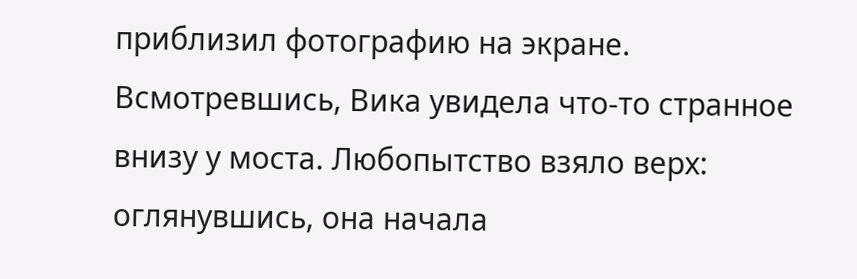приблизил фотографию на экране. Всмотревшись, Вика увидела что-то странное внизу у моста. Любопытство взяло верх: оглянувшись, она начала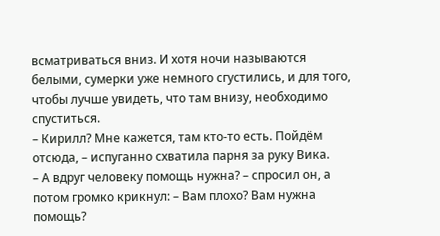всматриваться вниз. И хотя ночи называются белыми, сумерки уже немного сгустились, и для того, чтобы лучше увидеть, что там внизу, необходимо спуститься.
– Кирилл? Мне кажется, там кто-то есть. Пойдём отсюда, – испуганно схватила парня за руку Вика.
– А вдруг человеку помощь нужна? – спросил он, а потом громко крикнул: – Вам плохо? Вам нужна помощь?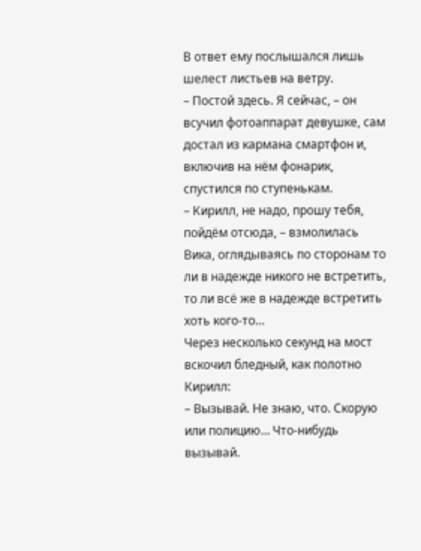В ответ ему послышался лишь шелест листьев на ветру.
– Постой здесь. Я сейчас, – он всучил фотоаппарат девушке, сам достал из кармана смартфон и, включив на нём фонарик, спустился по ступенькам.
– Кирилл, не надо, прошу тебя, пойдём отсюда, – взмолилась Вика, оглядываясь по сторонам то ли в надежде никого не встретить, то ли всё же в надежде встретить хоть кого-то…
Через несколько секунд на мост вскочил бледный, как полотно Кирилл:
– Вызывай. Не знаю, что. Скорую или полицию… Что-нибудь вызывай.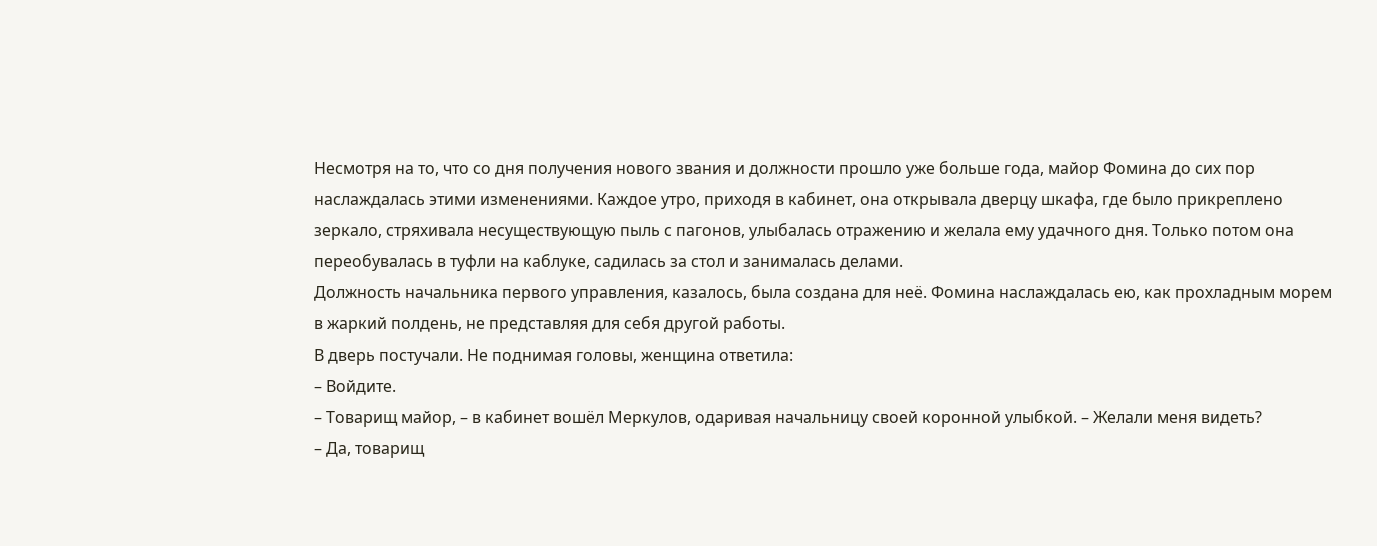Несмотря на то, что со дня получения нового звания и должности прошло уже больше года, майор Фомина до сих пор наслаждалась этими изменениями. Каждое утро, приходя в кабинет, она открывала дверцу шкафа, где было прикреплено зеркало, стряхивала несуществующую пыль с пагонов, улыбалась отражению и желала ему удачного дня. Только потом она переобувалась в туфли на каблуке, садилась за стол и занималась делами.
Должность начальника первого управления, казалось, была создана для неё. Фомина наслаждалась ею, как прохладным морем в жаркий полдень, не представляя для себя другой работы.
В дверь постучали. Не поднимая головы, женщина ответила:
– Войдите.
– Товарищ майор, – в кабинет вошёл Меркулов, одаривая начальницу своей коронной улыбкой. – Желали меня видеть?
– Да, товарищ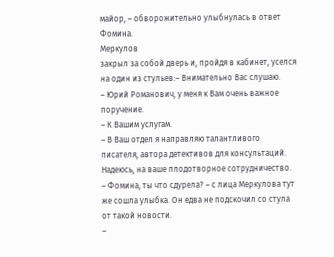майор, – обворожительно улыбнулась в ответ Фомина.
Меркулов
закрыл за собой дверь и, пройдя в кабинет, уселся на один из стульев:– Внимательно Вас слушаю.
– Юрий Романович, у меня к Вам очень важное поручение.
– К Вашим услугам.
– В Ваш отдел я направляю талантливого писателя, автора детективов для консультаций. Надеюсь, на ваше плодотворное сотрудничество.
– Фомина, ты что сдурела? – с лица Меркулова тут же сошла улыбка. Он едва не подскочил со стула от такой новости.
–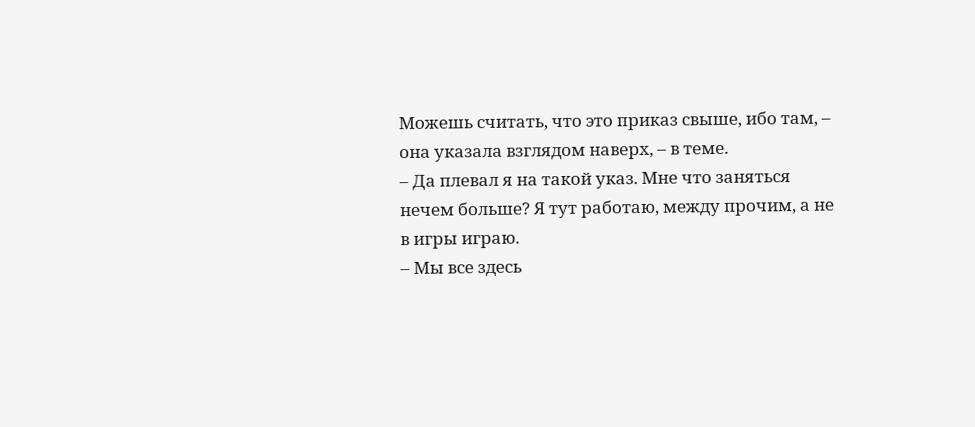Можешь считать, что это приказ свыше, ибо там, – она указала взглядом наверх, – в теме.
– Да плевал я на такой указ. Мне что заняться нечем больше? Я тут работаю, между прочим, а не в игры играю.
– Мы все здесь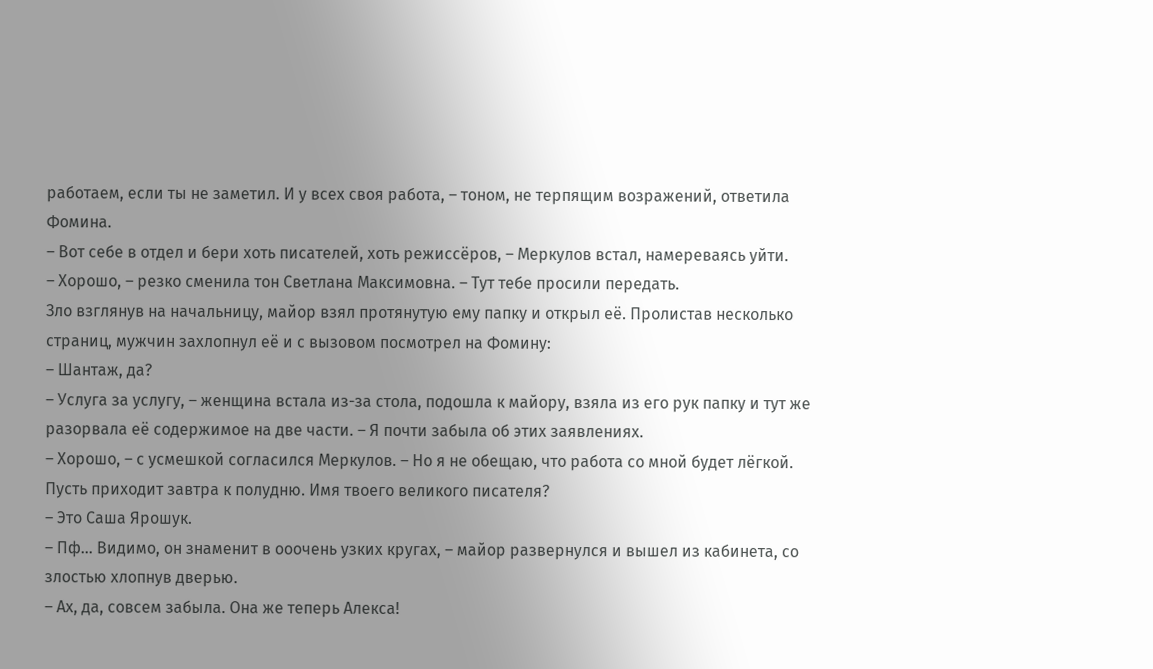работаем, если ты не заметил. И у всех своя работа, – тоном, не терпящим возражений, ответила Фомина.
– Вот себе в отдел и бери хоть писателей, хоть режиссёров, – Меркулов встал, намереваясь уйти.
– Хорошо, – резко сменила тон Светлана Максимовна. – Тут тебе просили передать.
Зло взглянув на начальницу, майор взял протянутую ему папку и открыл её. Пролистав несколько страниц, мужчин захлопнул её и с вызовом посмотрел на Фомину:
– Шантаж, да?
– Услуга за услугу, – женщина встала из-за стола, подошла к майору, взяла из его рук папку и тут же разорвала её содержимое на две части. – Я почти забыла об этих заявлениях.
– Хорошо, – с усмешкой согласился Меркулов. – Но я не обещаю, что работа со мной будет лёгкой. Пусть приходит завтра к полудню. Имя твоего великого писателя?
– Это Саша Ярошук.
– Пф… Видимо, он знаменит в ооочень узких кругах, – майор развернулся и вышел из кабинета, со злостью хлопнув дверью.
– Ах, да, совсем забыла. Она же теперь Алекса!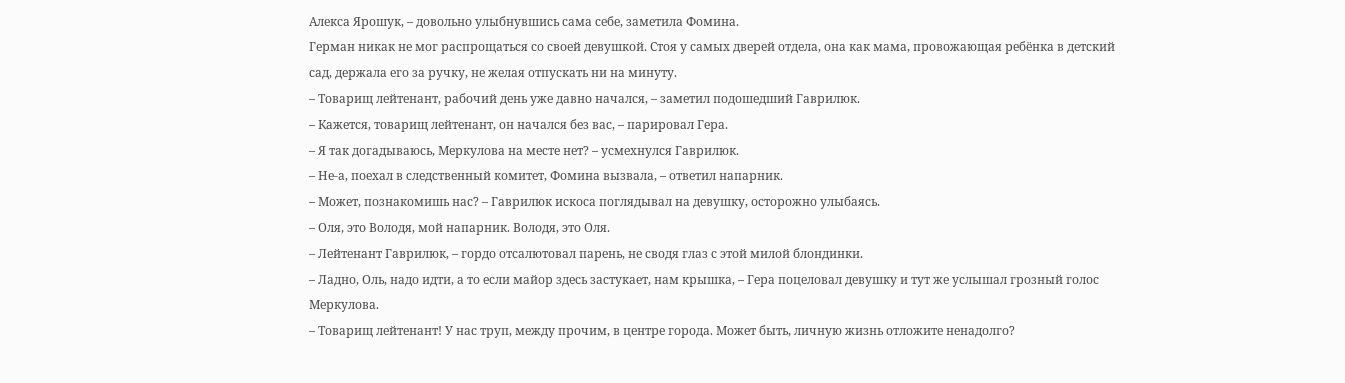Алекса Ярошук, – довольно улыбнувшись сама себе, заметила Фомина.
Герман никак не мог распрощаться со своей девушкой. Стоя у самых дверей отдела, она как мама, провожающая ребёнка в детский сад, держала его за ручку, не желая отпускать ни на минуту.
– Товарищ лейтенант, рабочий день уже давно начался, – заметил подошедший Гаврилюк.
– Кажется, товарищ лейтенант, он начался без вас, – парировал Гера.
– Я так догадываюсь, Меркулова на месте нет? – усмехнулся Гаврилюк.
– Не-а, поехал в следственный комитет, Фомина вызвала, – ответил напарник.
– Может, познакомишь нас? – Гаврилюк искоса поглядывал на девушку, осторожно улыбаясь.
– Оля, это Володя, мой напарник. Володя, это Оля.
– Лейтенант Гаврилюк, – гордо отсалютовал парень, не сводя глаз с этой милой блондинки.
– Ладно, Оль, надо идти, а то если майор здесь застукает, нам крышка, – Гера поцеловал девушку и тут же услышал грозный голос Меркулова.
– Товарищ лейтенант! У нас труп, между прочим, в центре города. Может быть, личную жизнь отложите ненадолго?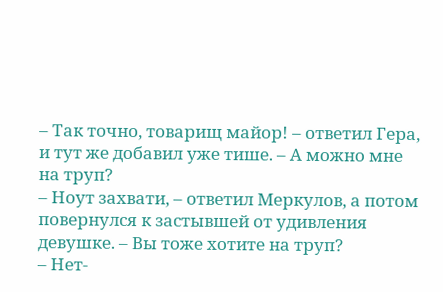– Так точно, товарищ майор! – ответил Гера, и тут же добавил уже тише. – А можно мне на труп?
– Ноут захвати, – ответил Меркулов, а потом повернулся к застывшей от удивления девушке. – Вы тоже хотите на труп?
– Нет-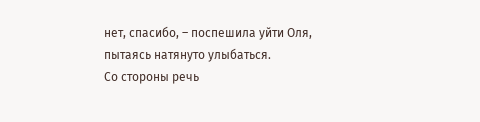нет, спасибо, – поспешила уйти Оля, пытаясь натянуто улыбаться.
Со стороны речь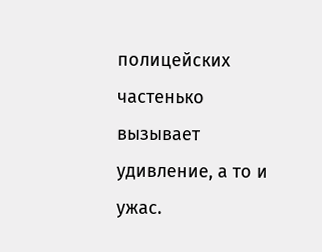полицейских частенько вызывает удивление, а то и ужас.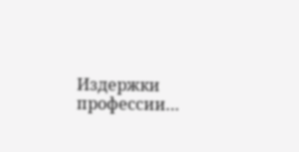Издержки профессии…